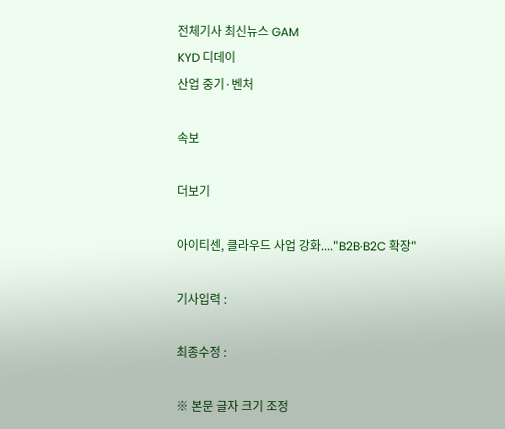전체기사 최신뉴스 GAM
KYD 디데이
산업 중기·벤처

속보

더보기

아이티센, 클라우드 사업 강화...."B2B·B2C 확장"

기사입력 :

최종수정 :

※ 본문 글자 크기 조정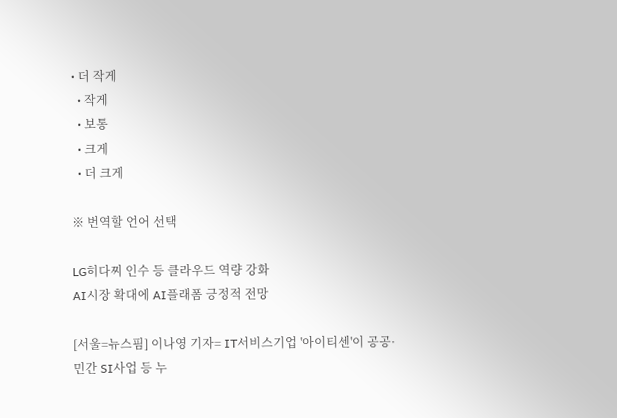• 더 작게
  • 작게
  • 보통
  • 크게
  • 더 크게

※ 번역할 언어 선택

LG히다찌 인수 등 클라우드 역량 강화
AI시장 확대에 AI플래폼 긍정적 전망

[서울=뉴스핌] 이나영 기자= IT서비스기업 '아이티센'이 공공·민간 SI사업 등 누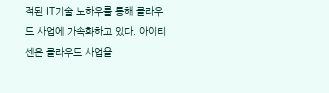적된 IT기술 노하우를 통해 클라우드 사업에 가속화하고 있다. 아이티센은 클라우드 사업을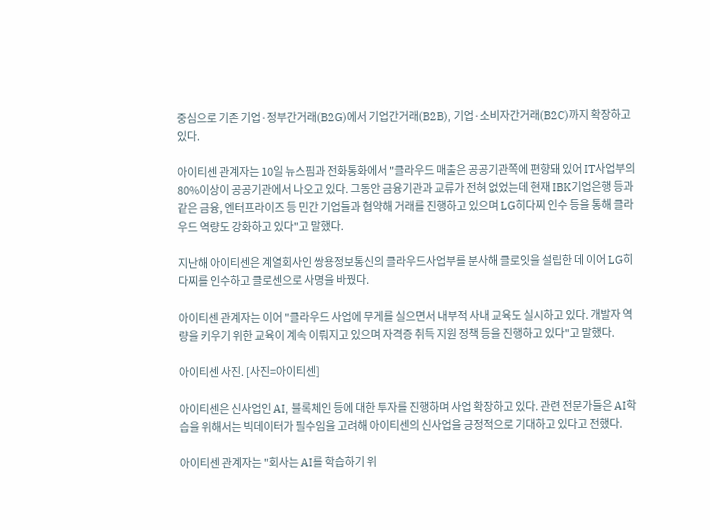중심으로 기존 기업·정부간거래(B2G)에서 기업간거래(B2B), 기업·소비자간거래(B2C)까지 확장하고 있다.

아이티센 관계자는 10일 뉴스핌과 전화통화에서 "클라우드 매출은 공공기관쪽에 편향돼 있어 IT사업부의 80%이상이 공공기관에서 나오고 있다. 그동안 금융기관과 교류가 전혀 없었는데 현재 IBK기업은행 등과 같은 금융, 엔터프라이즈 등 민간 기업들과 협약해 거래를 진행하고 있으며 LG히다찌 인수 등을 통해 클라우드 역량도 강화하고 있다"고 말했다.

지난해 아이티센은 계열회사인 쌍용정보통신의 클라우드사업부를 분사해 클로잇을 설립한 데 이어 LG히다찌를 인수하고 클로센으로 사명을 바꿨다.

아이티센 관계자는 이어 "클라우드 사업에 무게를 실으면서 내부적 사내 교육도 실시하고 있다. 개발자 역량을 키우기 위한 교육이 계속 이뤄지고 있으며 자격증 취득 지원 정책 등을 진행하고 있다"고 말했다.

아이티센 사진. [사진=아이티센]

아이티센은 신사업인 AI, 블록체인 등에 대한 투자를 진행하며 사업 확장하고 있다. 관련 전문가들은 AI학습을 위해서는 빅데이터가 필수임을 고려해 아이티센의 신사업을 긍정적으로 기대하고 있다고 전했다.

아이티센 관계자는 "회사는 AI를 학습하기 위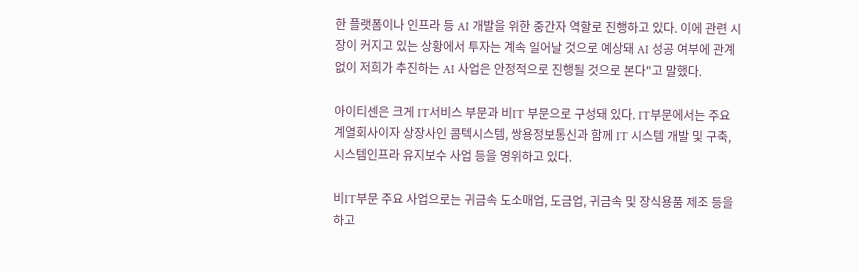한 플랫폼이나 인프라 등 AI 개발을 위한 중간자 역할로 진행하고 있다. 이에 관련 시장이 커지고 있는 상황에서 투자는 계속 일어날 것으로 예상돼 AI 성공 여부에 관계없이 저희가 추진하는 AI 사업은 안정적으로 진행될 것으로 본다"고 말했다.

아이티센은 크게 IT서비스 부문과 비IT 부문으로 구성돼 있다. IT부문에서는 주요 계열회사이자 상장사인 콤텍시스템, 쌍용정보통신과 함께 IT 시스템 개발 및 구축, 시스템인프라 유지보수 사업 등을 영위하고 있다.

비IT부문 주요 사업으로는 귀금속 도소매업, 도금업, 귀금속 및 장식용품 제조 등을 하고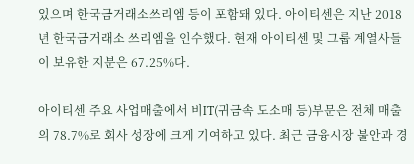있으며 한국금거래소쓰리엠 등이 포함돼 있다. 아이티센은 지난 2018년 한국금거래소 쓰리엠을 인수했다. 현재 아이티센 및 그룹 계열사들이 보유한 지분은 67.25%다.

아이티센 주요 사업매출에서 비IT(귀금속 도소매 등)부문은 전체 매출의 78.7%로 회사 성장에 크게 기여하고 있다. 최근 금융시장 불안과 경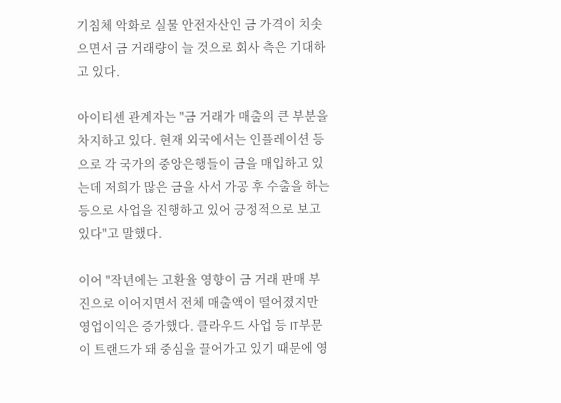기침체 악화로 실물 안전자산인 금 가격이 치솟으면서 금 거래량이 늘 것으로 회사 측은 기대하고 있다.

아이티센 관계자는 "금 거래가 매출의 큰 부분을 차지하고 있다. 현재 외국에서는 인플레이션 등으로 각 국가의 중앙은행들이 금을 매입하고 있는데 저희가 많은 금을 사서 가공 후 수출을 하는 등으로 사업을 진행하고 있어 긍정적으로 보고 있다"고 말했다.

이어 "작년에는 고환율 영향이 금 거래 판매 부진으로 이어지면서 전체 매출액이 떨어졌지만 영업이익은 증가했다. 클라우드 사업 등 IT부문이 트랜드가 돼 중심을 끌어가고 있기 때문에 영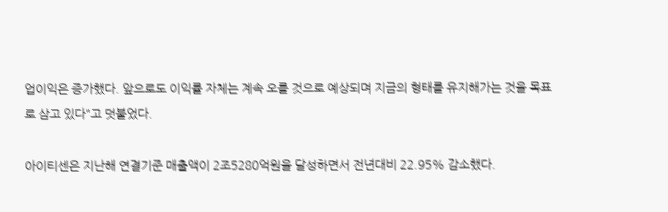업이익은 증가했다. 앞으로도 이익률 자체는 계속 오를 것으로 예상되며 지금의 형태를 유지해가는 것을 목표로 삼고 있다"고 덧붙었다.

아이티센은 지난해 연결기준 매출액이 2조5280억원을 달성하면서 전년대비 22.95% 감소했다.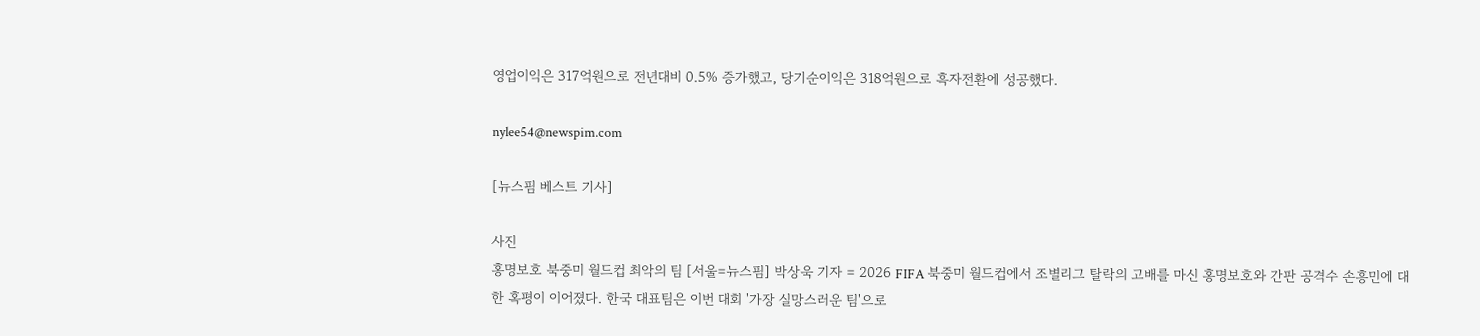영업이익은 317억원으로 전년대비 0.5% 증가했고, 당기순이익은 318억원으로 흑자전환에 성공했다.

nylee54@newspim.com

[뉴스핌 베스트 기사]

사진
홍명보호 북중미 월드컵 최악의 팀 [서울=뉴스핌] 박상욱 기자 = 2026 FIFA 북중미 월드컵에서 조별리그 탈락의 고배를 마신 홍명보호와 간판 공격수 손흥민에 대한 혹평이 이어졌다. 한국 대표팀은 이번 대회 '가장 실망스러운 팀'으로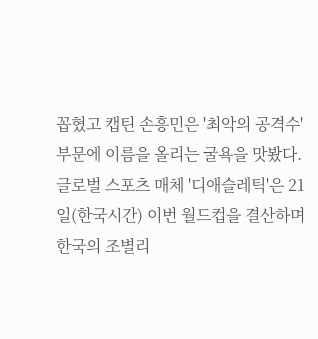꼽혔고 캡틴 손흥민은 '최악의 공격수' 부문에 이름을 올리는 굴욕을 맛봤다. 글로벌 스포츠 매체 '디애슬레틱'은 21일(한국시간) 이번 월드컵을 결산하며 한국의 조별리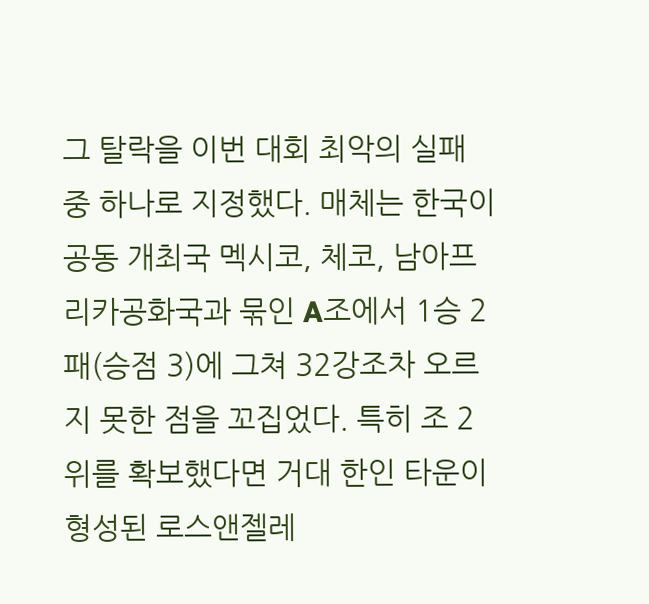그 탈락을 이번 대회 최악의 실패 중 하나로 지정했다. 매체는 한국이 공동 개최국 멕시코, 체코, 남아프리카공화국과 묶인 A조에서 1승 2패(승점 3)에 그쳐 32강조차 오르지 못한 점을 꼬집었다. 특히 조 2위를 확보했다면 거대 한인 타운이 형성된 로스앤젤레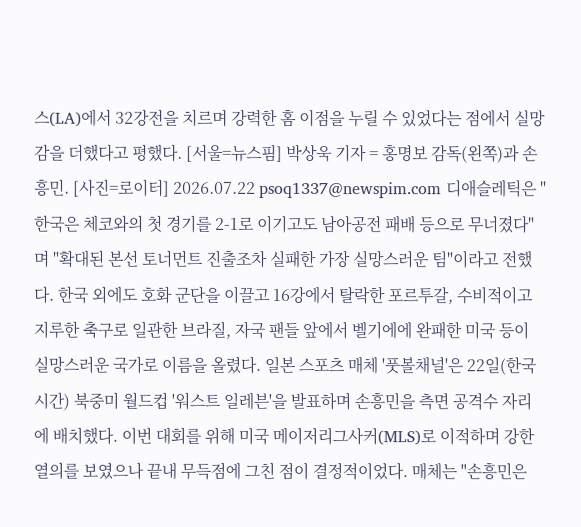스(LA)에서 32강전을 치르며 강력한 홈 이점을 누릴 수 있었다는 점에서 실망감을 더했다고 평했다. [서울=뉴스핌] 박상욱 기자 = 홍명보 감독(왼쪽)과 손흥민. [사진=로이터] 2026.07.22 psoq1337@newspim.com 디애슬레틱은 "한국은 체코와의 첫 경기를 2-1로 이기고도 남아공전 패배 등으로 무너졌다"며 "확대된 본선 토너먼트 진출조차 실패한 가장 실망스러운 팀"이라고 전했다. 한국 외에도 호화 군단을 이끌고 16강에서 탈락한 포르투갈, 수비적이고 지루한 축구로 일관한 브라질, 자국 팬들 앞에서 벨기에에 완패한 미국 등이 실망스러운 국가로 이름을 올렸다. 일본 스포츠 매체 '풋볼채널'은 22일(한국시간) 북중미 월드컵 '워스트 일레븐'을 발표하며 손흥민을 측면 공격수 자리에 배치했다. 이번 대회를 위해 미국 메이저리그사커(MLS)로 이적하며 강한 열의를 보였으나 끝내 무득점에 그친 점이 결정적이었다. 매체는 "손흥민은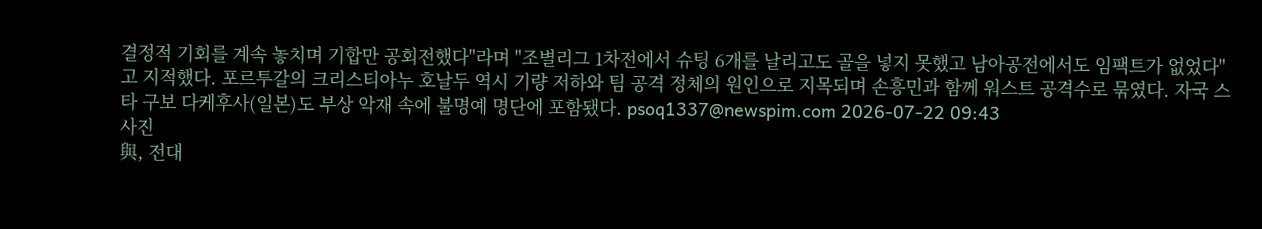결정적 기회를 계속 놓치며 기합만 공회전했다"라며 "조별리그 1차전에서 슈팅 6개를 날리고도 골을 넣지 못했고 남아공전에서도 임팩트가 없었다"고 지적했다. 포르투갈의 크리스티아누 호날두 역시 기량 저하와 팀 공격 정체의 원인으로 지목되며 손흥민과 함께 워스트 공격수로 묶였다. 자국 스타 구보 다케후사(일본)도 부상 악재 속에 불명예 명단에 포함됐다. psoq1337@newspim.com 2026-07-22 09:43
사진
與, 전대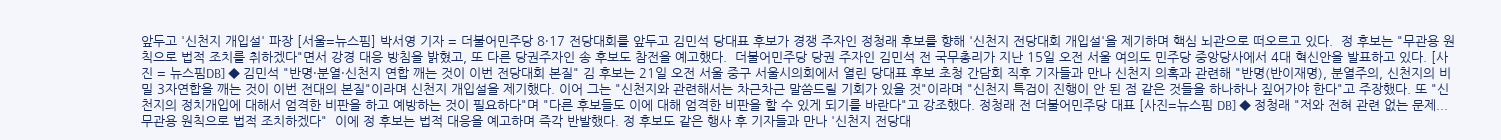앞두고 '신천지 개입설' 파장 [서울=뉴스핌] 박서영 기자 = 더불어민주당 8·17 전당대회를 앞두고 김민석 당대표 후보가 경쟁 주자인 정청래 후보를 향해 '신천지 전당대회 개입설'을 제기하며 핵심 뇌관으로 떠오르고 있다.  정 후보는 "무관용 원칙으로 법적 조치를 취하겠다"면서 강경 대응 방침을 밝혔고, 또 다른 당권주자인 송 후보도 참전을 예고했다.  더불어민주당 당권 주자인 김민석 전 국무총리가 지난 15일 오전 서울 여의도 민주당 중앙당사에서 4대 혁신안을 발표하고 있다. [사진 = 뉴스핌DB] ◆ 김민석 "반명·분열·신천지 연합 깨는 것이 이번 전당대회 본질" 김 후보는 21일 오전 서울 중구 서울시의회에서 열린 당대표 후보 초청 간담회 직후 기자들과 만나 신천지 의혹과 관련해 "반명(반이재명), 분열주의, 신천지의 비밀 3자연합을 깨는 것이 이번 전대의 본질"이라며 신천지 개입설을 제기했다. 이어 그는 "신천지와 관련해서는 차근차근 말씀드릴 기회가 있을 것"이라며 "신천지 특검이 진행이 안 된 점 같은 것들을 하나하나 짚어가야 한다"고 주장했다. 또 "신천지의 정치개입에 대해서 엄격한 비판을 하고 예방하는 것이 필요하다"며 "다른 후보들도 이에 대해 엄격한 비판을 할 수 있게 되기를 바란다"고 강조했다. 정청래 전 더불어민주당 대표 [사진=뉴스핌 DB] ◆ 정청래 "저와 전혀 관련 없는 문제...무관용 원칙으로 법적 조치하겠다"  이에 정 후보는 법적 대응을 예고하며 즉각 반발했다. 정 후보도 같은 행사 후 기자들과 만나 '신천지 전당대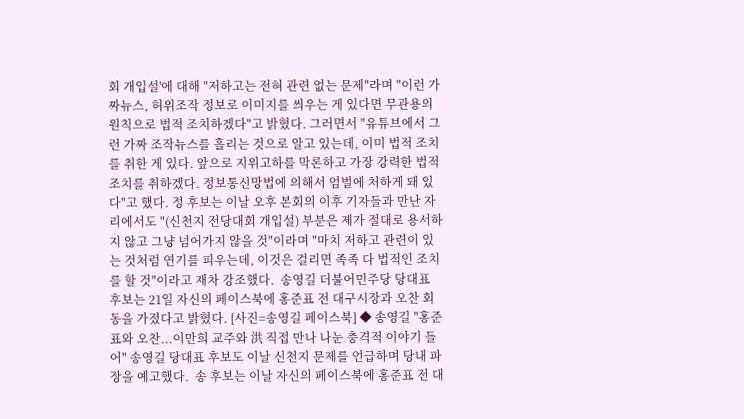회 개입설'에 대해 "저하고는 전혀 관련 없는 문제"라며 "이런 가짜뉴스, 허위조작 정보로 이미지를 씌우는 게 있다면 무관용의 원칙으로 법적 조치하겠다"고 밝혔다. 그러면서 "유튜브에서 그런 가짜 조작뉴스를 흘리는 것으로 알고 있는데, 이미 법적 조치를 취한 게 있다. 앞으로 지위고하를 막론하고 가장 강력한 법적조치를 취하겠다. 정보통신망법에 의해서 엄벌에 처하게 돼 있다"고 했다. 정 후보는 이날 오후 본회의 이후 기자들과 만난 자리에서도 "(신천지 전당대회 개입설) 부분은 제가 절대로 용서하지 않고 그냥 넘어가지 않을 것"이라며 "마치 저하고 관련이 있는 것처럼 연기를 피우는데, 이것은 걸리면 족족 다 법적인 조치를 할 것"이라고 재차 강조했다.  송영길 더불어민주당 당대표 후보는 21일 자신의 페이스북에 홍준표 전 대구시장과 오찬 회동을 가졌다고 밝혔다. [사진=송영길 페이스북] ◆ 송영길 "홍준표와 오찬...이만희 교주와 洪 직접 만나 나눈 충격적 이야기 들어" 송영길 당대표 후보도 이날 신천지 문제를 언급하며 당내 파장을 예고했다.  송 후보는 이날 자신의 페이스북에 홍준표 전 대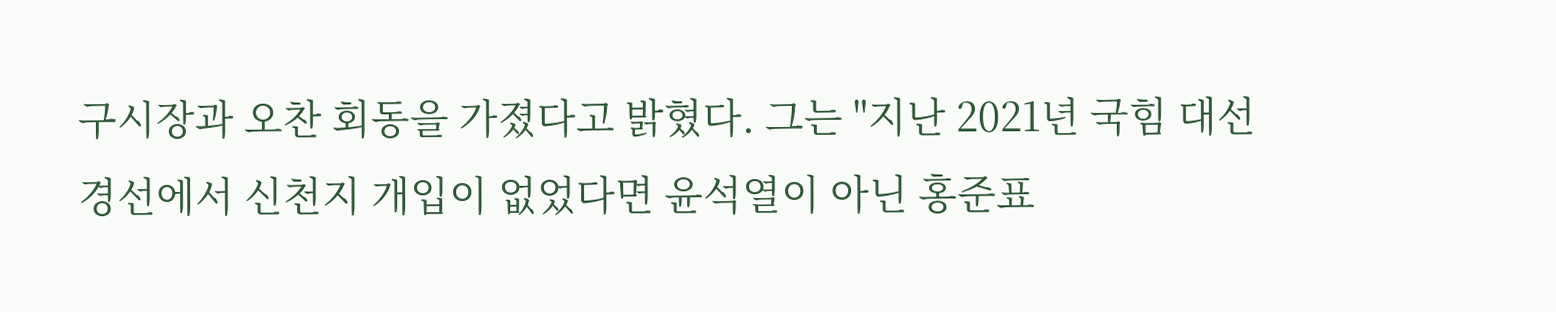구시장과 오찬 회동을 가졌다고 밝혔다. 그는 "지난 2021년 국힘 대선경선에서 신천지 개입이 없었다면 윤석열이 아닌 홍준표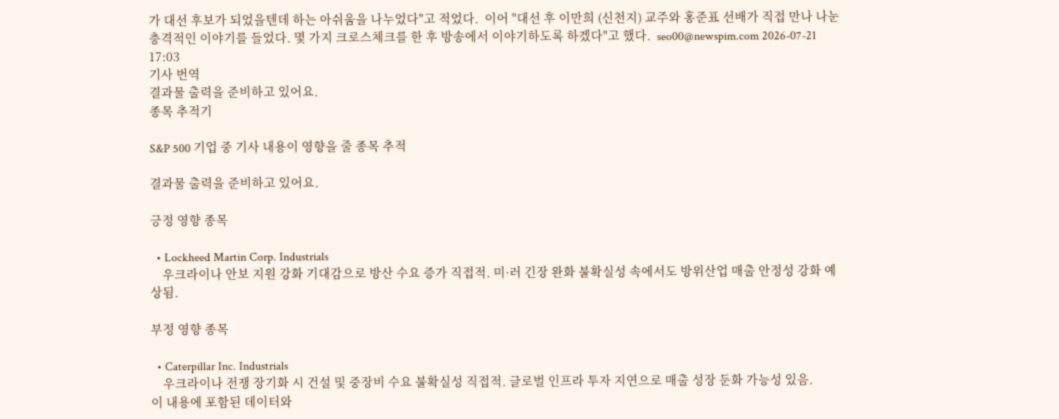가 대선 후보가 되었을텐데 하는 아쉬움을 나누었다"고 적었다.  이어 "대선 후 이만희 (신천지) 교주와 홍준표 선배가 직접 만나 나눈 충격적인 이야기를 들었다. 몇 가지 크로스체크를 한 후 방송에서 이야기하도록 하겠다"고 했다.  seo00@newspim.com 2026-07-21 17:03
기사 번역
결과물 출력을 준비하고 있어요.
종목 추적기

S&P 500 기업 중 기사 내용이 영향을 줄 종목 추적

결과물 출력을 준비하고 있어요.

긍정 영향 종목

  • Lockheed Martin Corp. Industrials
    우크라이나 안보 지원 강화 기대감으로 방산 수요 증가 직접적. 미·러 긴장 완화 불확실성 속에서도 방위산업 매출 안정성 강화 예상됨.

부정 영향 종목

  • Caterpillar Inc. Industrials
    우크라이나 전쟁 장기화 시 건설 및 중장비 수요 불확실성 직접적. 글로벌 인프라 투자 지연으로 매출 성장 둔화 가능성 있음.
이 내용에 포함된 데이터와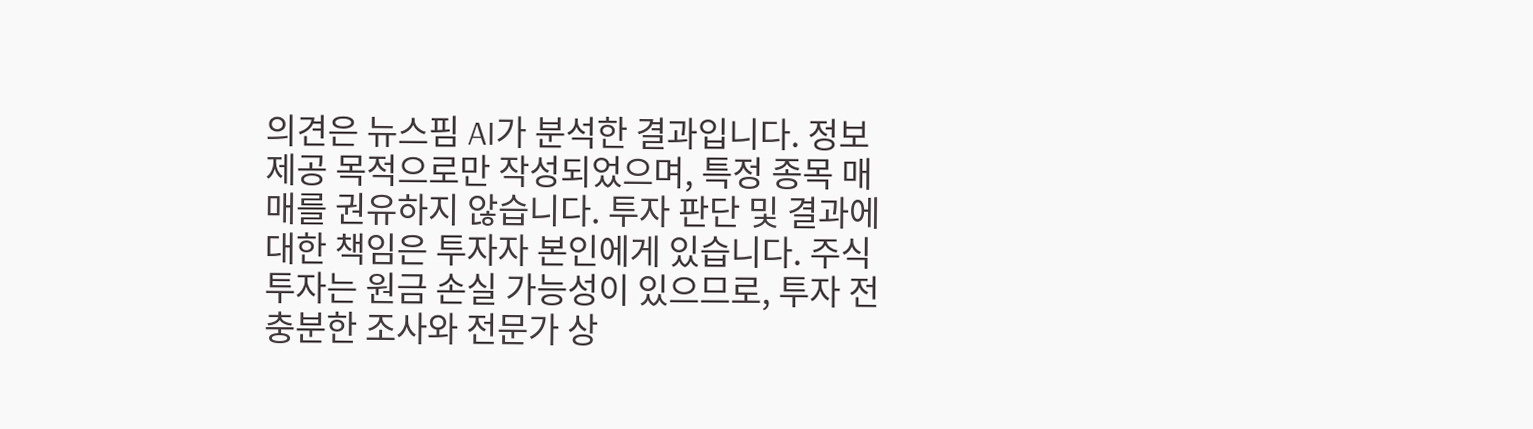의견은 뉴스핌 AI가 분석한 결과입니다. 정보 제공 목적으로만 작성되었으며, 특정 종목 매매를 권유하지 않습니다. 투자 판단 및 결과에 대한 책임은 투자자 본인에게 있습니다. 주식 투자는 원금 손실 가능성이 있으므로, 투자 전 충분한 조사와 전문가 상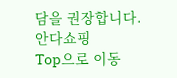담을 권장합니다.
안다쇼핑
Top으로 이동